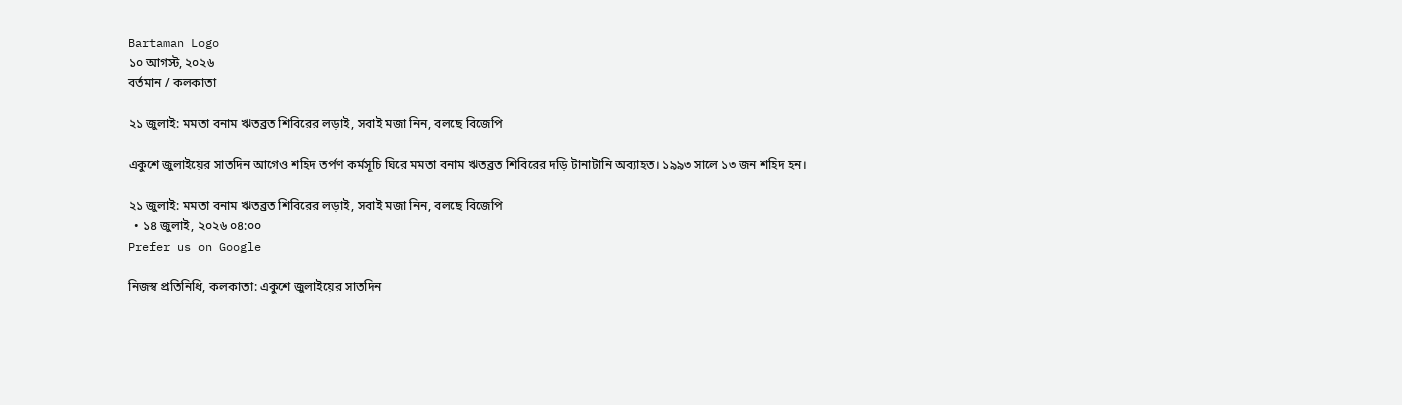Bartaman Logo
১০ আগস্ট, ২০২৬
বর্তমান / কলকাতা

২১ জুলাই: মমতা বনাম ঋতব্রত শিবিরের লড়াই, সবাই মজা নিন, বলছে বিজেপি

একুশে জুলাইয়ের সাতদিন আগেও শহিদ তর্পণ কর্মসূচি ঘিরে মমতা বনাম ঋতব্রত শিবিরের দড়ি টানাটানি অব্যাহত। ১৯৯৩ সালে ১৩ জন শহিদ হন।

২১ জুলাই: মমতা বনাম ঋতব্রত শিবিরের লড়াই, সবাই মজা নিন, বলছে বিজেপি
  • ১৪ জুলাই, ২০২৬ ০৪:০০
Prefer us on Google

নিজস্ব প্রতিনিধি, কলকাতা: একুশে জুলাইয়ের সাতদিন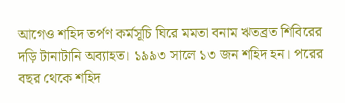আগেও শহিদ তর্পণ কর্মসূচি ঘিরে মমতা বনাম ঋতব্রত শিবিরের দড়ি টানাটানি অব্যাহত। ১৯৯৩ সালে ১৩ জন শহিদ হন। পরের বছর থেকে শহিদ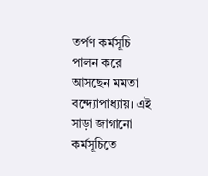তর্পণ কর্মসূচি পালন করে আসছেন মমতা বন্দ্যোপাধ্যায়। এই সাড়া জাগানো কর্মসূচিতে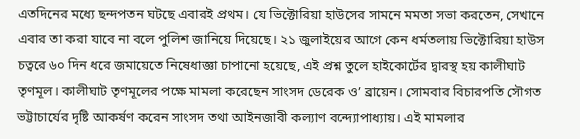এতদিনের মধ্যে ছন্দপতন ঘটছে এবারই প্রথম। যে ভিক্টোরিয়া হাউসের সামনে মমতা সভা করতেন, সেখানে এবার তা করা যাবে না বলে পুলিশ জানিয়ে দিয়েছে। ২১ জুলাইয়ের আগে কেন ধর্মতলায় ভিক্টোরিয়া হাউস চত্বরে ৬০ দিন ধরে জমায়েতে নিষেধাজ্ঞা চাপানো হয়েছে, এই প্রশ্ন তুলে হাইকোর্টের দ্বারস্থ হয় কালীঘাট তৃণমূল। কালীঘাট তৃণমূলের পক্ষে মামলা করেছেন সাংসদ ডেরেক ও’ ব্রায়েন। সোমবার বিচারপতি সৌগত ভট্টাচার্যের দৃষ্টি আকর্ষণ করেন সাংসদ তথা আইনজাবী কল্যাণ বন্দ্যোপাধ্যায়। এই মামলার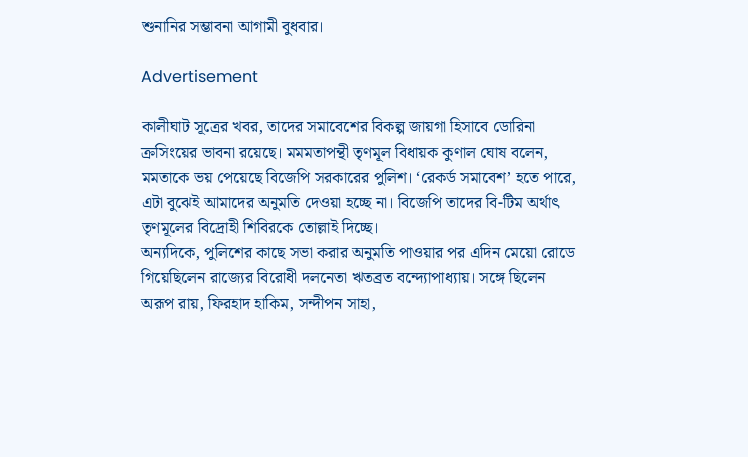শুনানির সম্ভাবনা আগামী বুধবার।

Advertisement

কালীঘাট সূত্রের খবর, তাদের সমাবেশের বিকল্প জায়গা হিসাবে ডোরিনা ক্রসিংয়ের ভাবনা রয়েছে। মমমতাপন্থী তৃণমূল বিধায়ক কুণাল ঘোষ বলেন, মমতাকে ভয় পেয়েছে বিজেপি সরকারের পুলিশ। ‘রেকর্ড সমাবেশ’ হতে পারে, এটা বুঝেই আমাদের অনুমতি দেওয়া হচ্ছে না। বিজেপি তাদের বি-টিম অর্থাৎ তৃণমূলের বিদ্রোহী শিবিরকে তোল্লাই দিচ্ছে।
অন্যদিকে, পুলিশের কাছে সভা করার অনুমতি পাওয়ার পর এদিন মেয়ো রোডে গিয়েছিলেন রাজ্যের বিরোধী দলনেতা ঋতব্রত বন্দ্যোপাধ্যায়। সঙ্গে ছিলেন অরূপ রায়, ফিরহাদ হাকিম, সন্দীপন সাহা,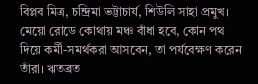বিপ্লব মিত্র, চন্দ্রিমা ভট্টাচার্য, শিউলি সাহা প্রমুখ। মেয়ো রোডে কোথায় মঞ্চ বাঁধা হবে, কোন পথ দিয়ে কর্মী-সমর্থকরা আসবেন, তা পর্যবেক্ষণ করেন তাঁরা। ঋতব্রত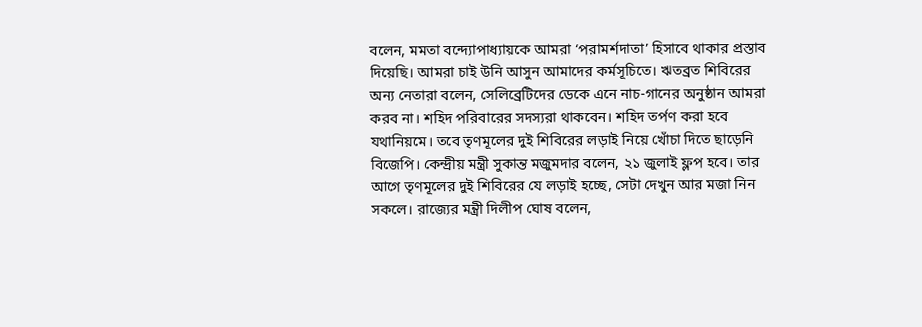বলেন, মমতা বন্দ্যোপাধ্যায়কে আমরা ‘পরামর্শদাতা’ হিসাবে থাকার প্রস্তাব দিয়েছি। আমরা চাই উনি আসুন আমাদের কর্মসূচিতে। ঋতব্রত শিবিরের অন্য নেতারা বলেন, সেলিব্রেটিদের ডেকে এনে নাচ-গানের অনুষ্ঠান আমরা করব না। শহিদ পরিবারের সদস্যরা থাকবেন। শহিদ তর্পণ করা হবে যথানিয়মে। তবে তৃণমূলের দুই শিবিরের লড়াই নিয়ে খোঁচা দিতে ছাড়েনি বিজেপি। কেন্দ্রীয় মন্ত্রী সুকান্ত মজুমদার বলেন, ২১ জুলাই ফ্লপ হবে। তার আগে তৃণমূলের দুই শিবিরের যে লড়াই হচ্ছে, সেটা দেখুন আর মজা নিন সকলে। রাজ্যের মন্ত্রী দিলীপ ঘোষ বলেন,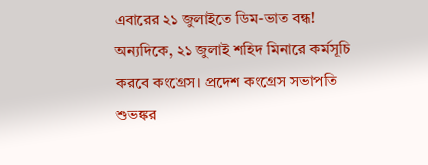এবারের ২১ জুলাইতে ডিম-ভাত বন্ধ!
অন্যদিকে, ২১ জুলাই শহিদ মিনারে কর্মসূচি করবে কংগ্রেস। প্রদেশ কংগ্রেস সভাপতি শুভঙ্কর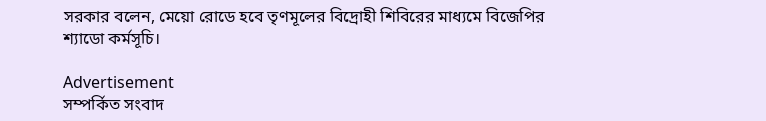সরকার বলেন, মেয়ো রোডে হবে তৃণমূলের বিদ্রোহী শিবিরের মাধ্যমে বিজেপির শ্যাডো কর্মসূচি।

Advertisement
সম্পর্কিত সংবাদ